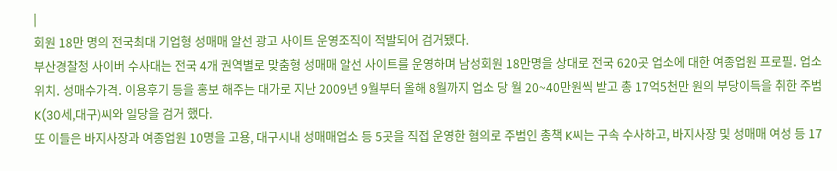|
회원 18만 명의 전국최대 기업형 성매매 알선 광고 사이트 운영조직이 적발되어 검거됐다.
부산경찰청 사이버 수사대는 전국 4개 권역별로 맞춤형 성매매 알선 사이트를 운영하며 남성회원 18만명을 상대로 전국 620곳 업소에 대한 여종업원 프로필․ 업소위치․ 성매수가격․ 이용후기 등을 홍보 해주는 대가로 지난 2009년 9월부터 올해 8월까지 업소 당 월 20~40만원씩 받고 총 17억5천만 원의 부당이득을 취한 주범 K(30세,대구)씨와 일당을 검거 했다.
또 이들은 바지사장과 여종업원 10명을 고용, 대구시내 성매매업소 등 5곳을 직접 운영한 혐의로 주범인 총책 K씨는 구속 수사하고, 바지사장 및 성매매 여성 등 17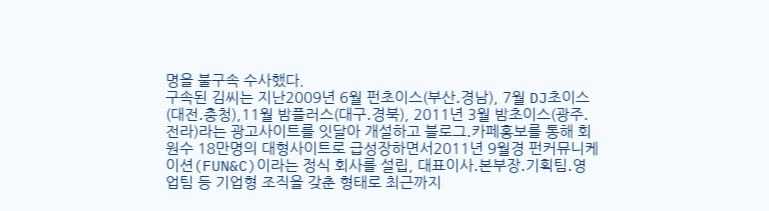명을 불구속 수사했다.
구속된 김씨는 지난2009년 6월 펀초이스(부산․경남), 7월 DJ초이스(대전․충청),11월 밤플러스(대구․경북), 2011년 3월 밤초이스(광주․전라)라는 광고사이트를 잇달아 개설하고 블로그․카페홍보를 통해 회원수 18만명의 대형사이트로 급성장하면서2011년 9월경 펀커뮤니케이션(FUN&C)이라는 정식 회사를 설립, 대표이사․본부장․기획팀․영업팀 등 기업형 조직을 갖춘 형태로 최근까지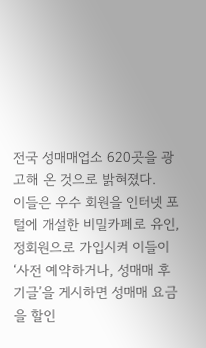전국 성매매업소 620곳을 광고해 온 것으로 밝혀졌다.
이들은 우수 회원을 인터넷 포털에 개설한 비밀카페로 유인, 정회원으로 가입시켜 이들이 ‘사전 예약하거나, 성매매 후기글’을 게시하면 성매매 요금을 할인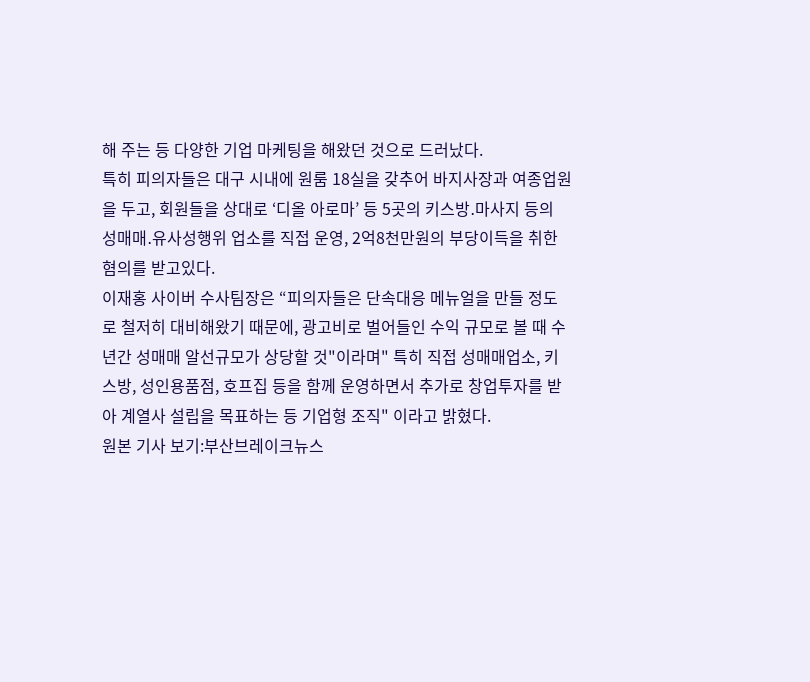해 주는 등 다양한 기업 마케팅을 해왔던 것으로 드러났다.
특히 피의자들은 대구 시내에 원룸 18실을 갖추어 바지사장과 여종업원을 두고, 회원들을 상대로 ‘디올 아로마’ 등 5곳의 키스방․마사지 등의 성매매․유사성행위 업소를 직접 운영, 2억8천만원의 부당이득을 취한 혐의를 받고있다.
이재홍 사이버 수사팀장은 “피의자들은 단속대응 메뉴얼을 만들 정도로 철저히 대비해왔기 때문에, 광고비로 벌어들인 수익 규모로 볼 때 수 년간 성매매 알선규모가 상당할 것"이라며" 특히 직접 성매매업소, 키스방, 성인용품점, 호프집 등을 함께 운영하면서 추가로 창업투자를 받아 계열사 설립을 목표하는 등 기업형 조직" 이라고 밝혔다.
원본 기사 보기:부산브레이크뉴스